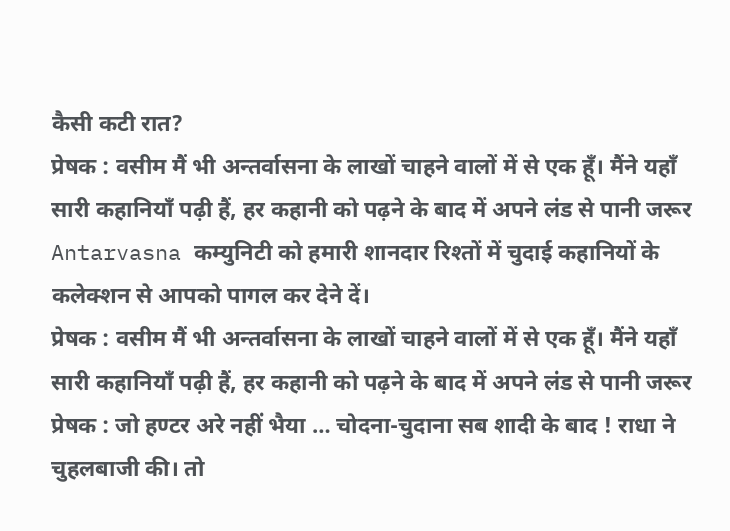कैसी कटी रात?
प्रेषक : वसीम मैं भी अन्तर्वासना के लाखों चाहने वालों में से एक हूँ। मैंने यहाँ सारी कहानियाँ पढ़ी हैं, हर कहानी को पढ़ने के बाद में अपने लंड से पानी जरूर
Antarvasna कम्युनिटी को हमारी शानदार रिश्तों में चुदाई कहानियों के कलेक्शन से आपको पागल कर देने दें।
प्रेषक : वसीम मैं भी अन्तर्वासना के लाखों चाहने वालों में से एक हूँ। मैंने यहाँ सारी कहानियाँ पढ़ी हैं, हर कहानी को पढ़ने के बाद में अपने लंड से पानी जरूर
प्रेषक : जो हण्टर अरे नहीं भैया … चोदना-चुदाना सब शादी के बाद ! राधा ने चुहलबाजी की। तो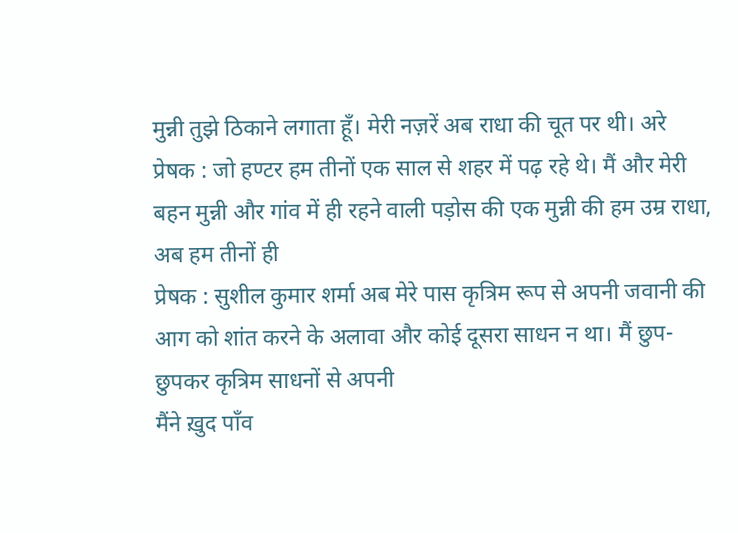मुन्नी तुझे ठिकाने लगाता हूँ। मेरी नज़रें अब राधा की चूत पर थी। अरे
प्रेषक : जो हण्टर हम तीनों एक साल से शहर में पढ़ रहे थे। मैं और मेरी बहन मुन्नी और गांव में ही रहने वाली पड़ोस की एक मुन्नी की हम उम्र राधा, अब हम तीनों ही
प्रेषक : सुशील कुमार शर्मा अब मेरे पास कृत्रिम रूप से अपनी जवानी की आग को शांत करने के अलावा और कोई दूसरा साधन न था। मैं छुप-छुपकर कृत्रिम साधनों से अपनी
मैंने ख़ुद पाँव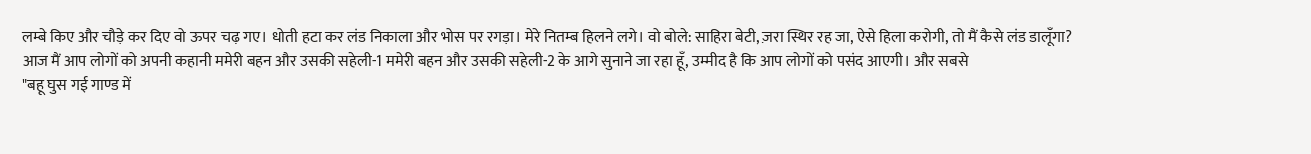लम्बे किए और चौड़े कर दिए वो ऊपर चढ़ गए। धोती हटा कर लंड निकाला और भोस पर रगड़ा। मेरे नितम्ब हिलने लगे। वो बोले: साहिरा बेटी, ज़रा स्थिर रह जा, ऐसे हिला करोगी, तो मैं कैसे लंड डालूँगा?
आज मैं आप लोगों को अपनी कहानी ममेरी बहन और उसकी सहेली-1 ममेरी बहन और उसकी सहेली-2 के आगे सुनाने जा रहा हूँ, उम्मीद है कि आप लोगों को पसंद आएगी। और सबसे
"बहू घुस गई गाण्ड में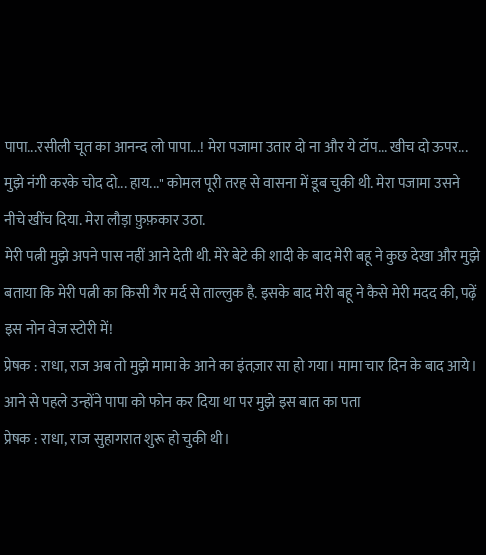पापा...रसीली चूत का आनन्द लो पापा...! मेरा पजामा उतार दो ना और ये टॉप... खीच दो ऊपर... मुझे नंगी करके चोद दो... हाय..." कोमल पूरी तरह से वासना में डूब चुकी थी. मेरा पजामा उसने नीचे खींच दिया. मेरा लौड़ा फ़ुफ़कार उठा.
मेरी पत्नी मुझे अपने पास नहीं आने देती थी. मेरे बेटे की शादी के बाद मेरी बहू ने कुछ देखा और मुझे बताया कि मेरी पत्नी का किसी गैर मर्द से ताल्लुक है. इसके बाद मेरी बहू ने कैसे मेरी मदद की, पढ़ें इस नोन वेज स्टोरी में!
प्रेषक : राधा, राज अब तो मुझे मामा के आने का इंतज़ार सा हो गया। मामा चार दिन के बाद आये। आने से पहले उन्होंने पापा को फोन कर दिया था पर मुझे इस बात का पता
प्रेषक : राधा, राज सुहागरात शुरू हो चुकी थी।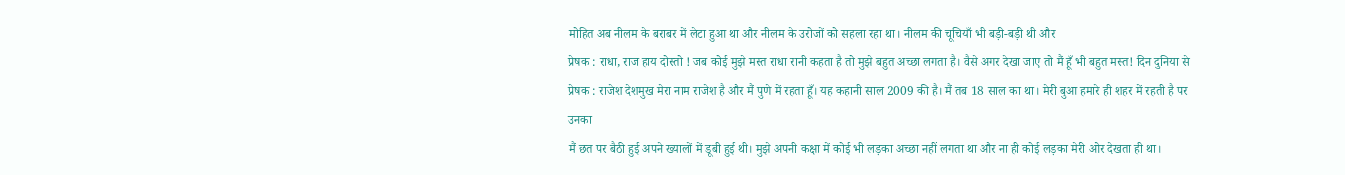मोहित अब नीलम के बराबर में लेटा हुआ था और नीलम के उरोजों को सहला रहा था। नीलम की चूचियाँ भी बड़ी-बड़ी थी और
प्रेषक : राधा, राज हाय दोस्तो ! जब कोई मुझे मस्त राधा रानी कहता है तो मुझे बहुत अच्छा लगता है। वैसे अगर देखा जाए तो मैं हूँ भी बहुत मस्त! दिन दुनिया से
प्रेषक : राजेश देशमुख मेरा नाम राजेश है और मैं पुणे में रहता हूँ। यह कहानी साल 2009 की है। मैं तब 18 साल का था। मेरी बुआ हमारे ही शहर में रहती है पर उनका
मैं छत पर बैठी हुई अपने ख्यालों में डूबी हुई थी। मुझे अपनी कक्षा में कोई भी लड़का अच्छा नहीं लगता था और ना ही कोई लड़का मेरी ओर देखता ही था।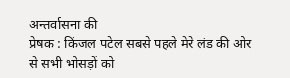अन्तर्वासना की
प्रेषक : किंजल पटेल सबसे पहले मेरे लंड की ओर से सभी भोसड़ों को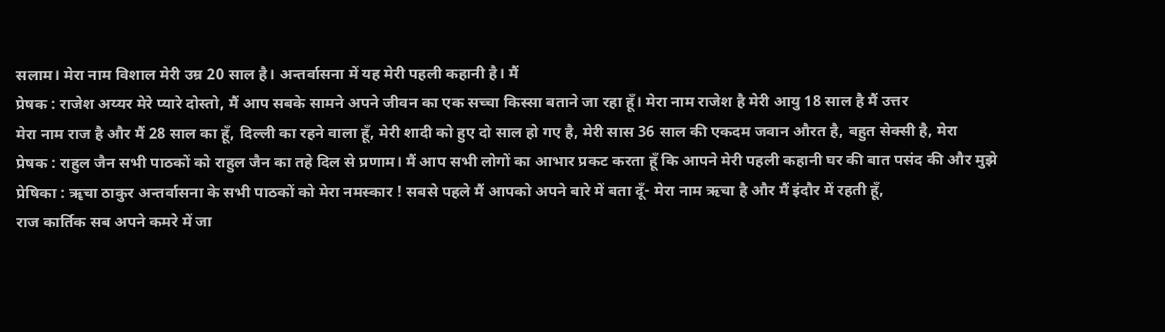सलाम। मेरा नाम विशाल मेरी उम्र 20 साल है। अन्तर्वासना में यह मेरी पहली कहानी है। मैं
प्रेषक : राजेश अय्यर मेरे प्यारे दोस्तो, मैं आप सबके सामने अपने जीवन का एक सच्चा किस्सा बताने जा रहा हूँ। मेरा नाम राजेश है मेरी आयु 18 साल है मैं उत्तर
मेरा नाम राज है और मैं 28 साल का हूँ, दिल्ली का रहने वाला हूँ, मेरी शादी को हुए दो साल हो गए है, मेरी सास 36 साल की एकदम जवान औरत है, बहुत सेक्सी है, मेरा
प्रेषक : राहुल जैन सभी पाठकों को राहुल जैन का तहे दिल से प्रणाम। मैं आप सभी लोगों का आभार प्रकट करता हूँ कि आपने मेरी पहली कहानी घर की बात पसंद की और मुझे
प्रेषिका : ॠचा ठाकुर अन्तर्वासना के सभी पाठकों को मेरा नमस्कार ! सबसे पहले मैं आपको अपने बारे में बता दूँ- मेरा नाम ऋचा है और मैं इंदौर में रहती हूँ,
राज कार्तिक सब अपने कमरे में जा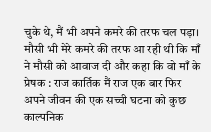चुके थे, मैं भी अपने कमरे की तरफ चल पड़ा। मौसी भी मेरे कमरे की तरफ आ रही थी कि माँ ने मौसी को आवाज दी और कहा कि वो माँ के
प्रेषक : राज कार्तिक मैं राज एक बार फिर अपने जीवन की एक सच्ची घटना को कुछ काल्पनिक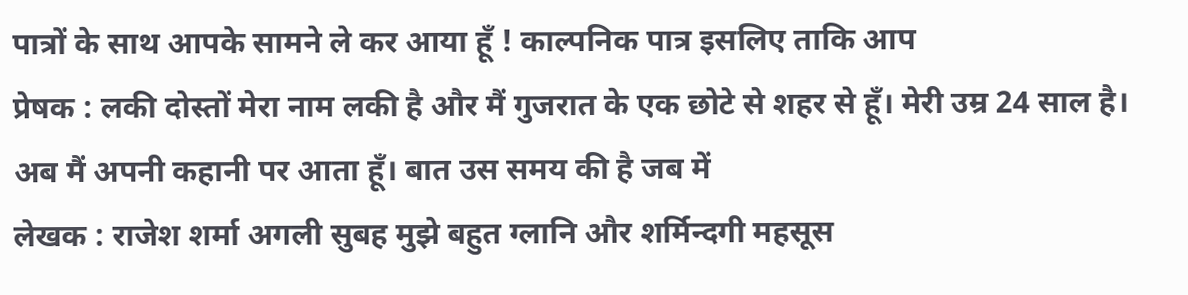पात्रों के साथ आपके सामने ले कर आया हूँ ! काल्पनिक पात्र इसलिए ताकि आप
प्रेषक : लकी दोस्तों मेरा नाम लकी है और मैं गुजरात के एक छोटे से शहर से हूँ। मेरी उम्र 24 साल है। अब मैं अपनी कहानी पर आता हूँ। बात उस समय की है जब में
लेखक : राजेश शर्मा अगली सुबह मुझे बहुत ग्लानि और शर्मिन्दगी महसूस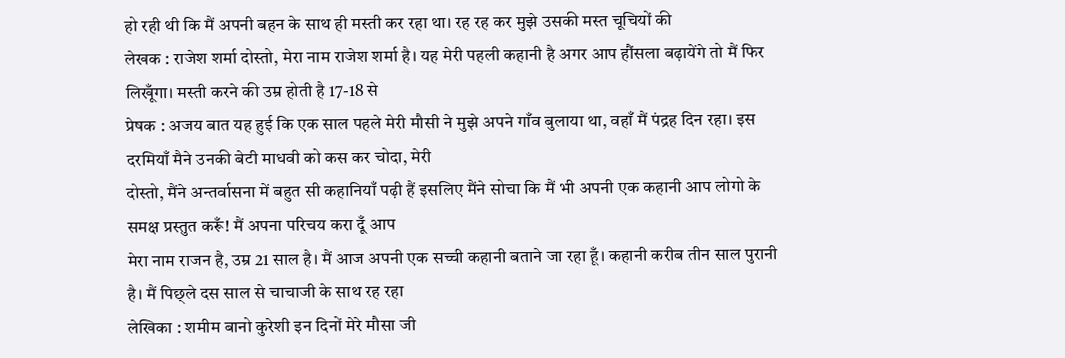हो रही थी कि मैं अपनी बहन के साथ ही मस्ती कर रहा था। रह रह कर मुझे उसकी मस्त चूचियों की
लेखक : राजेश शर्मा दोस्तो, मेरा नाम राजेश शर्मा है। यह मेरी पहली कहानी है अगर आप हौंसला बढ़ायेंगे तो मैं फिर लिखूँगा। मस्ती करने की उम्र होती है 17-18 से
प्रेषक : अजय बात यह हुई कि एक साल पहले मेरी मौसी ने मुझे अपने गाँव बुलाया था, वहाँ मैं पंद्रह दिन रहा। इस दरमियाँ मैने उनकी बेटी माधवी को कस कर चोदा, मेरी
दोस्तो, मैंने अन्तर्वासना में बहुत सी कहानियाँ पढ़ी हैं इसलिए मैंने सोचा कि मैं भी अपनी एक कहानी आप लोगो के समक्ष प्रस्तुत करूँ! मैं अपना परिचय करा दूँ आप
मेरा नाम राजन है, उम्र 21 साल है। मैं आज अपनी एक सच्ची कहानी बताने जा रहा हूँ। कहानी करीब तीन साल पुरानी है। मैं पिछ्ले दस साल से चाचाजी के साथ रह रहा
लेखिका : शमीम बानो कुरेशी इन दिनों मेरे मौसा जी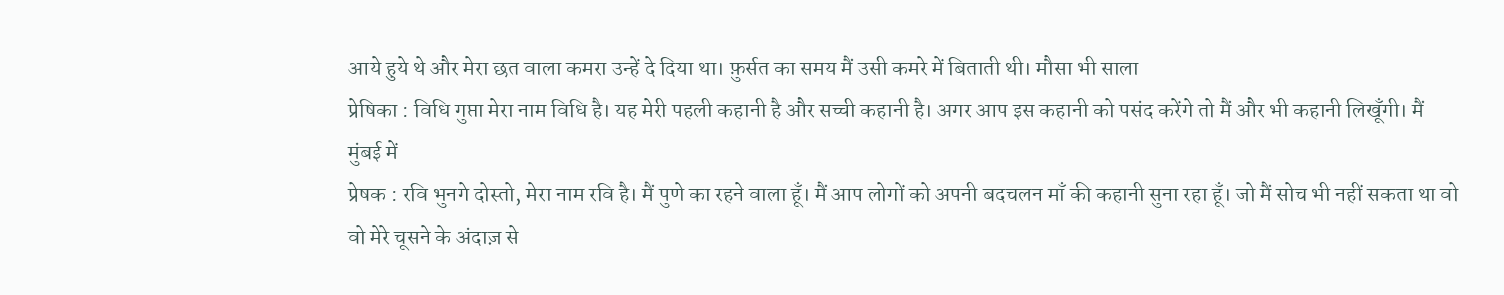आये हुये थे और मेरा छत वाला कमरा उन्हें दे दिया था। फ़ुर्सत का समय मैं उसी कमरे में बिताती थी। मौसा भी साला
प्रेषिका : विधि गुप्ता मेरा नाम विधि है। यह मेरी पहली कहानी है और सच्ची कहानी है। अगर आप इस कहानी को पसंद करेंगे तो मैं और भी कहानी लिखूँगी। मैं मुंबई में
प्रेषक : रवि भुनगे दोस्तो, मेरा नाम रवि है। मैं पुणे का रहने वाला हूँ। मैं आप लोगों को अपनी बदचलन माँ की कहानी सुना रहा हूँ। जो मैं सोच भी नहीं सकता था वो
वो मेरे चूसने के अंदाज़ से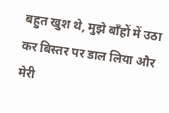बहुत खुश थे, मुझे बाँहों में उठा कर बिस्तर पर डाल लिया और मेरी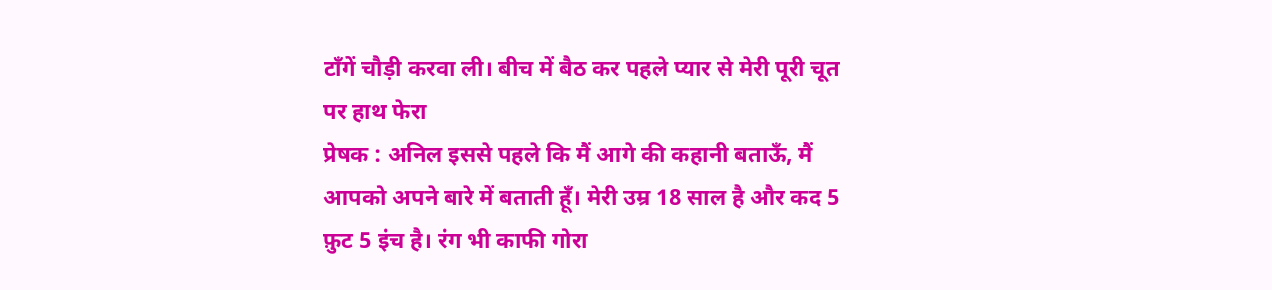टाँगें चौड़ी करवा ली। बीच में बैठ कर पहले प्यार से मेरी पूरी चूत पर हाथ फेरा
प्रेषक : अनिल इससे पहले कि मैं आगे की कहानी बताऊँ, मैं आपको अपने बारे में बताती हूँ। मेरी उम्र 18 साल है और कद 5 फ़ुट 5 इंच है। रंग भी काफी गोरा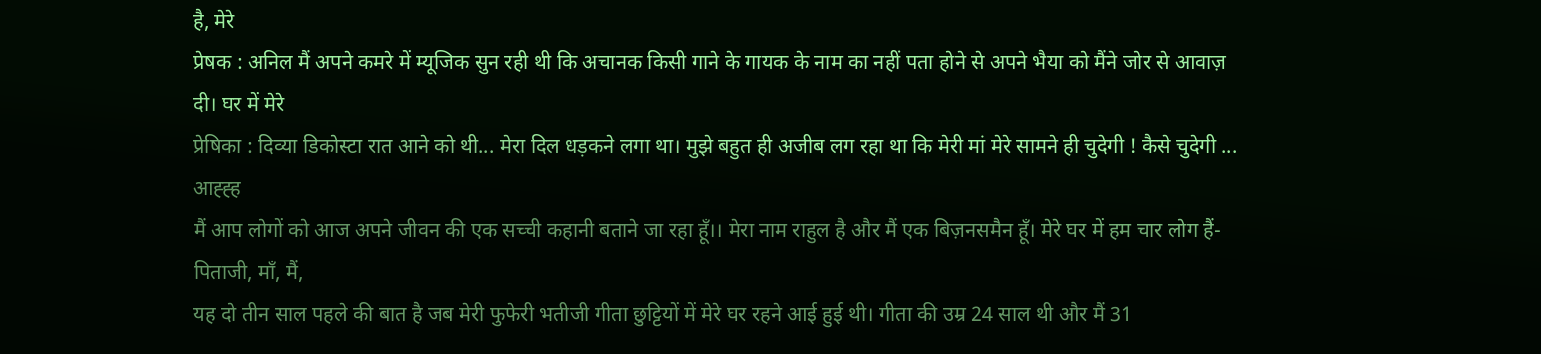है, मेरे
प्रेषक : अनिल मैं अपने कमरे में म्यूजिक सुन रही थी कि अचानक किसी गाने के गायक के नाम का नहीं पता होने से अपने भैया को मैंने जोर से आवाज़ दी। घर में मेरे
प्रेषिका : दिव्या डिकोस्टा रात आने को थी... मेरा दिल धड़कने लगा था। मुझे बहुत ही अजीब लग रहा था कि मेरी मां मेरे सामने ही चुदेगी ! कैसे चुदेगी ... आह्ह्ह
मैं आप लोगों को आज अपने जीवन की एक सच्ची कहानी बताने जा रहा हूँ।। मेरा नाम राहुल है और मैं एक बिज़नसमैन हूँ। मेरे घर में हम चार लोग हैं- पिताजी, माँ, मैं,
यह दो तीन साल पहले की बात है जब मेरी फुफेरी भतीजी गीता छुट्टियों में मेरे घर रहने आई हुई थी। गीता की उम्र 24 साल थी और मैं 31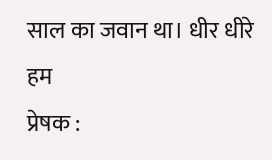साल का जवान था। धीर धीरे हम
प्रेषक :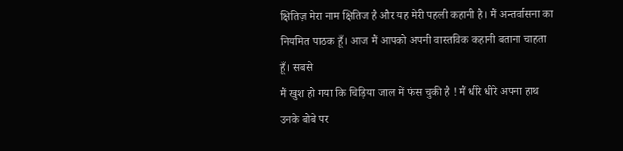क्षितिज़ मेरा नाम क्षितिज है और यह मेरी पहली कहानी है। मैं अन्तर्वासना का नियमित पाठक हूँ। आज मैं आपको अपनी वास्तविक कहानी बताना चाहता हूँ। सबसे
मैं खुश हो गया कि चिड़िया जाल में फंस चुकी है ! मैं धीरे धीरे अपना हाथ उनके बोबे पर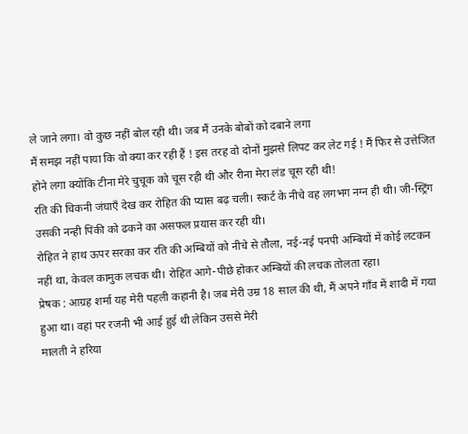ले जाने लगा। वो कुछ नहीं बोल रही थी। जब मैं उनके बोबों को दबाने लगा
मैं समझ नहीं पाया कि वो क्या कर रही हैं ! इस तरह वो दोनों मुझसे लिपट कर लेट गई ! मैं फिर से उत्तेजित होने लगा क्योंकि टीना मेरे चुचूक को चूस रही थी और रीना मेरा लंड चूस रही थी!
रति की चिकनी जंघाएँ देख कर रोहित की प्यास बढ़ चली। स्कर्ट के नीचे वह लगभग नग्न ही थी। जी-स्ट्रिंग उसकी नन्ही पिंकी को ढकने का असफल प्रयास कर रही थी।
रोहित ने हाथ ऊपर सरका कर रति की अम्बियों को नीचे से तौला, नई-नई पनपी अम्बियों में कोई लटकन नहीं था, केवल कामुक लचक थी। रोहित आगे-पीछे होकर अम्बियों की लचक तोलता रहा।
प्रेषक : आग्रह शर्मा यह मेरी पहली कहानी है। जब मेरी उम्र 18 साल की थी, मैं अपने गाँव में शादी में गया हुआ था। वहां पर रजनी भी आई हुई थी लेकिन उससे मेरी
मालती ने हरिया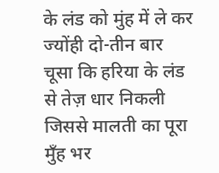के लंड को मुंह में ले कर ज्योंही दो-तीन बार चूसा कि हरिया के लंड से तेज़ धार निकली जिससे मालती का पूरा मुँह भर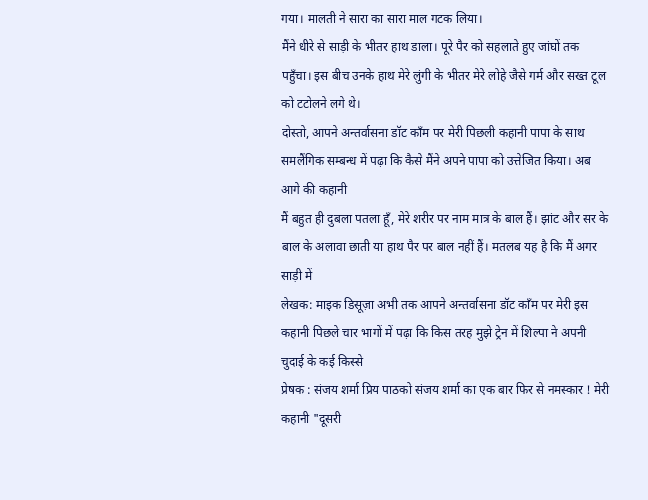गया। मालती ने सारा का सारा माल गटक लिया।
मैंने धीरे से साड़ी के भीतर हाथ डाला। पूरे पैर को सहलाते हुए जांघों तक पहुँचा। इस बीच उनके हाथ मेरे लुंगी के भीतर मेरे लोहे जैसे गर्म और सख्त टूल को टटोलने लगे थे।
दोस्तो, आपने अन्तर्वासना डॉट कॉंम पर मेरी पिछली कहानी पापा के साथ समलैंगिक सम्बन्ध में पढ़ा कि कैसे मैंने अपने पापा को उत्तेजित किया। अब आगे की कहानी
मैं बहुत ही दुबला पतला हूँ, मेरे शरीर पर नाम मात्र के बाल हैं। झांट और सर के बाल के अलावा छाती या हाथ पैर पर बाल नहीं हैं। मतलब यह है कि मैं अगर साड़ी में
लेखक: माइक डिसूज़ा अभी तक आपने अन्तर्वासना डॉट कॉंम पर मेरी इस कहानी पिछले चार भागों में पढ़ा कि किस तरह मुझे ट्रेन में शिल्पा ने अपनी चुदाई के कई किस्से
प्रेषक : संजय शर्मा प्रिय पाठको संजय शर्मा का एक बार फिर से नमस्कार ! मेरी कहानी "दूसरी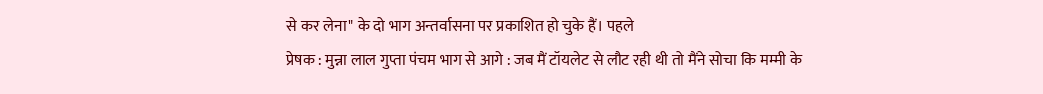से कर लेना" के दो भाग अन्तर्वासना पर प्रकाशित हो चुके हैं। पहले
प्रेषक : मुन्ना लाल गुप्ता पंचम भाग से आगे : जब मैं टॉयलेट से लौट रही थी तो मैंने सोचा कि मम्मी के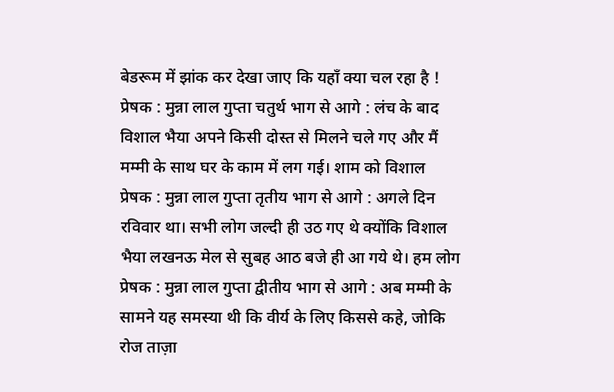बेडरूम में झांक कर देखा जाए कि यहाँ क्या चल रहा है !
प्रेषक : मुन्ना लाल गुप्ता चतुर्थ भाग से आगे : लंच के बाद विशाल भैया अपने किसी दोस्त से मिलने चले गए और मैं मम्मी के साथ घर के काम में लग गई। शाम को विशाल
प्रेषक : मुन्ना लाल गुप्ता तृतीय भाग से आगे : अगले दिन रविवार था। सभी लोग जल्दी ही उठ गए थे क्योंकि विशाल भैया लखनऊ मेल से सुबह आठ बजे ही आ गये थे। हम लोग
प्रेषक : मुन्ना लाल गुप्ता द्वीतीय भाग से आगे : अब मम्मी के सामने यह समस्या थी कि वीर्य के लिए किससे कहे, जोकि रोज ताज़ा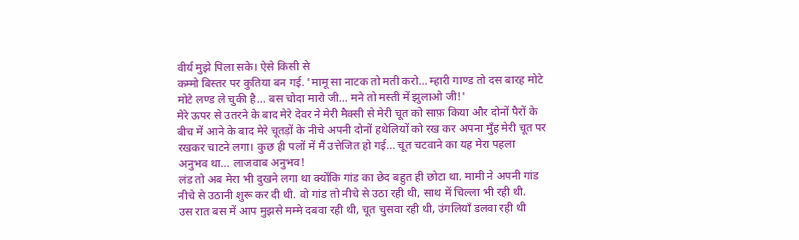वीर्य मुझे पिला सके। ऐसे किसी से
कम्मो बिस्तर पर कुतिया बन गई. 'मामू सा नाटक तो मती करो... म्हारी गाण्ड तो दस बारह मोटे मोटे लण्ड ले चुकी है... बस चोदा मारो जी... मने तो मस्ती में झुलाओ जी!'
मेरे ऊपर से उतरने के बाद मेरे देवर ने मेरी मैक्सी से मेरी चूत को साफ़ किया और दोनों पैरों के बीच में आने के बाद मेरे चूतड़ों के नीचे अपनी दोनों हथेलियों को रख कर अपना मुँह मेरी चूत पर रखकर चाटने लगा। कुछ ही पलों में मैं उत्तेजित हो गई... चूत चटवाने का यह मेरा पहला अनुभव था... लाजवाब अनुभव!
लंड तो अब मेरा भी दुखने लगा था क्योंकि गांड का छेद बहुत ही छोटा था. मामी ने अपनी गांड नीचे से उठानी शुरू कर दी थी. वो गांड तो नीचे से उठा रही थी, साथ में चिल्ला भी रही थी.
उस रात बस में आप मुझसे मम्मे दबवा रही थी, चूत चुसवा रही थी, उंगलियाँ डलवा रही थी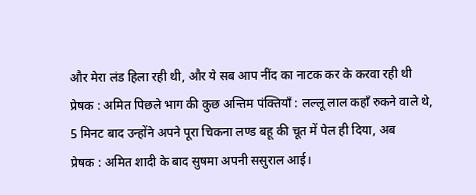और मेरा लंड हिला रही थी, और ये सब आप नींद का नाटक कर के करवा रही थी
प्रेषक : अमित पिछले भाग की कुछ अन्तिम पंक्तियाँ : लल्लू लाल कहाँ रुकने वाले थे, 5 मिनट बाद उन्होंने अपने पूरा चिकना लण्ड बहू की चूत में पेल ही दिया, अब
प्रेषक : अमित शादी के बाद सुषमा अपनी ससुराल आई।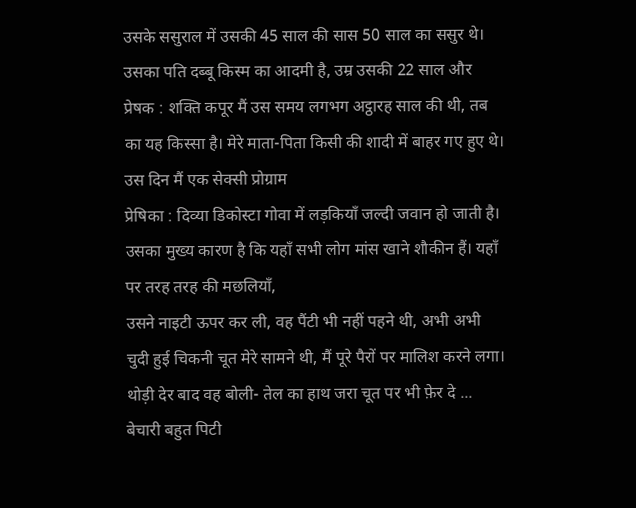उसके ससुराल में उसकी 45 साल की सास 50 साल का ससुर थे। उसका पति दब्बू किस्म का आदमी है, उम्र उसकी 22 साल और
प्रेषक : शक्ति कपूर मैं उस समय लगभग अट्ठारह साल की थी, तब का यह किस्सा है। मेरे माता-पिता किसी की शादी में बाहर गए हुए थे। उस दिन मैं एक सेक्सी प्रोग्राम
प्रेषिका : दिव्या डिकोस्टा गोवा में लड़कियाँ जल्दी जवान हो जाती है। उसका मुख्य कारण है कि यहाँ सभी लोग मांस खाने शौकीन हैं। यहाँ पर तरह तरह की मछलियाँ,
उसने नाइटी ऊपर कर ली, वह पैंटी भी नहीं पहने थी, अभी अभी चुदी हुई चिकनी चूत मेरे सामने थी, मैं पूरे पैरों पर मालिश करने लगा। थोड़ी देर बाद वह बोली- तेल का हाथ जरा चूत पर भी फ़ेर दे ... बेचारी बहुत पिटी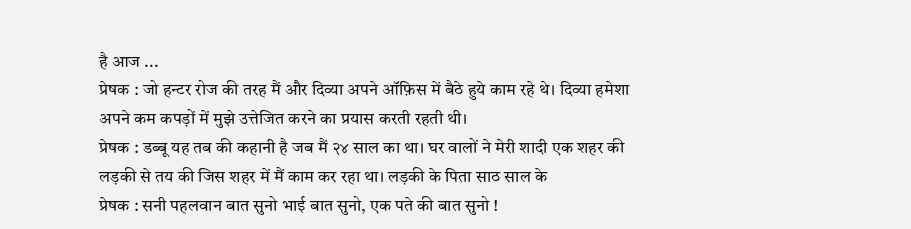है आज ...
प्रेषक : जो हन्टर रोज की तरह मैं और दिव्या अपने ऑफ़िस में बैठे हुये काम रहे थे। दिव्या हमेशा अपने कम कपड़ों में मुझे उत्तेजित करने का प्रयास करती रहती थी।
प्रेषक : डब्बू यह तब की कहानी है जब मैं २४ साल का था। घर वालों ने मेरी शादी एक शहर की लड़की से तय की जिस शहर में मैं काम कर रहा था। लड़की के पिता साठ साल के
प्रेषक : सनी पहलवान बात सुनो भाई बात सुनो, एक पते की बात सुनो !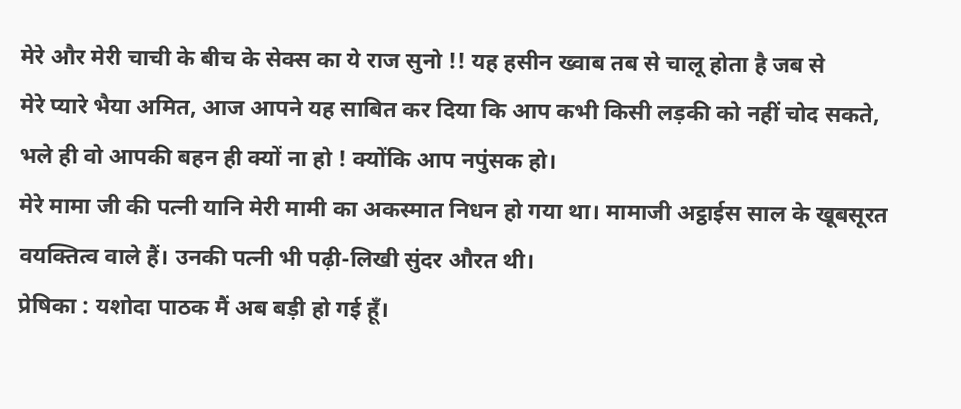मेरे और मेरी चाची के बीच के सेक्स का ये राज सुनो !! यह हसीन ख्वाब तब से चालू होता है जब से
मेरे प्यारे भैया अमित, आज आपने यह साबित कर दिया कि आप कभी किसी लड़की को नहीं चोद सकते, भले ही वो आपकी बहन ही क्यों ना हो ! क्योंकि आप नपुंसक हो।
मेरे मामा जी की पत्नी यानि मेरी मामी का अकस्मात निधन हो गया था। मामाजी अट्ठाईस साल के खूबसूरत वयक्तित्व वाले हैं। उनकी पत्नी भी पढ़ी-लिखी सुंदर औरत थी।
प्रेषिका : यशोदा पाठक मैं अब बड़ी हो गई हूँ।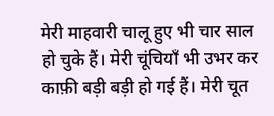मेरी माहवारी चालू हुए भी चार साल हो चुके हैं। मेरी चूंचियाँ भी उभर कर काफ़ी बड़ी बड़ी हो गई हैं। मेरी चूत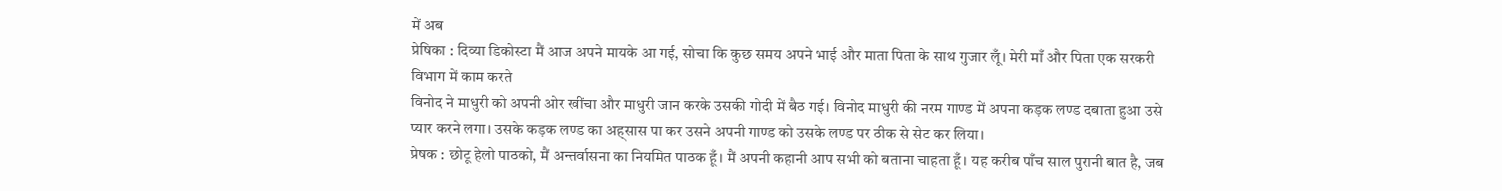में अब
प्रेषिका : दिव्या डिकोस्टा मैं आज अपने मायके आ गई, सोचा कि कुछ समय अपने भाई और माता पिता के साथ गुजार लूँ। मेरी माँ और पिता एक सरकरी विभाग में काम करते
विनोद ने माधुरी को अपनी ओर खींचा और माधुरी जान करके उसकी गोदी में बैठ गई। विनोद माधुरी की नरम गाण्ड में अपना कड़क लण्ड दबाता हुआ उसे प्यार करने लगा। उसके कड़क लण्ड का अह्सास पा कर उसने अपनी गाण्ड को उसके लण्ड पर ठीक से सेट कर लिया।
प्रेषक : छोटू हेलो पाठको, मैं अन्तर्वासना का नियमित पाठक हूँ। मैं अपनी कहानी आप सभी को बताना चाहता हूँ। यह करीब पाँच साल पुरानी बात है, जब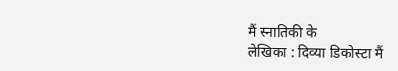मैं स्नातिकी के
लेखिका : दिव्या डिकोस्टा मैं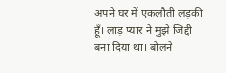अपने घर में एकलौती लड़की हूँ। लाड़ प्यार ने मुझे जिद्दी बना दिया था। बोलने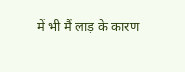में भी मैं लाड़ के कारण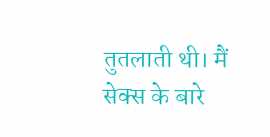तुतलाती थी। मैं सेक्स के बारे